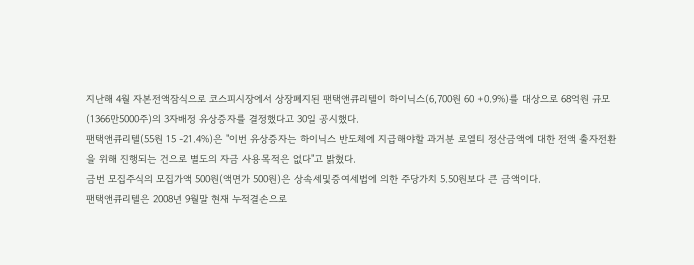지난해 4월 자본전액잠식으로 코스피시장에서 상장폐지된 팬택앤큐리텔이 하이닉스(6,700원 60 +0.9%)를 대상으로 68억원 규모(1366만5000주)의 3자배정 유상증자를 결정했다고 30일 공시했다.
팬택앤큐리텔(55원 15 -21.4%)은 "이번 유상증자는 하이닉스 반도체에 지급해야할 과거분 로열티 정산금액에 대한 전액 출자전환을 위해 진행되는 건으로 별도의 자금 사용목적은 없다"고 밝혔다.
금번 모집주식의 모집가액 500원(액면가 500원)은 상속세및증여세법에 의한 주당가치 5.50원보다 큰 금액이다.
팬택앤큐리텔은 2008년 9월말 현재 누적결손으로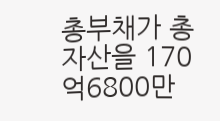총부채가 총자산을 170억6800만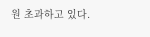원 초과하고 있다.